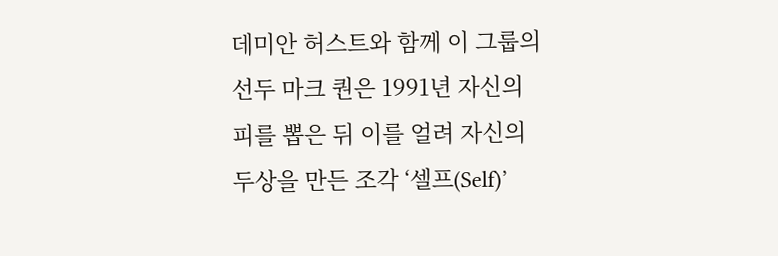데미안 허스트와 함께 이 그룹의 선두 마크 퀀은 1991년 자신의 피를 뽑은 뒤 이를 얼려 자신의 두상을 만든 조각 ‘셀프(Self)’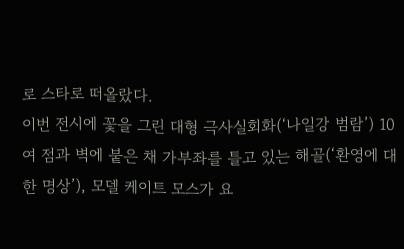로 스타로 떠올랐다.
이번 전시에 꽃을 그린 대형 극사실회화(‘나일강 범람’) 10여 점과 벽에 붙은 채 가부좌를 틀고 있는 해골(‘환영에 대한 명상’), 모델 케이트 모스가 요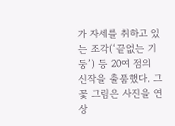가 자세를 취하고 있는 조각(‘끝없는 기둥’) 등 20여 점의 신작을 출품했다. 그 꽃 그림은 사진을 연상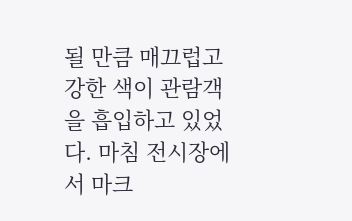될 만큼 매끄럽고 강한 색이 관람객을 흡입하고 있었다. 마침 전시장에서 마크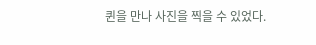퀸을 만나 사진을 찍을 수 있었다.